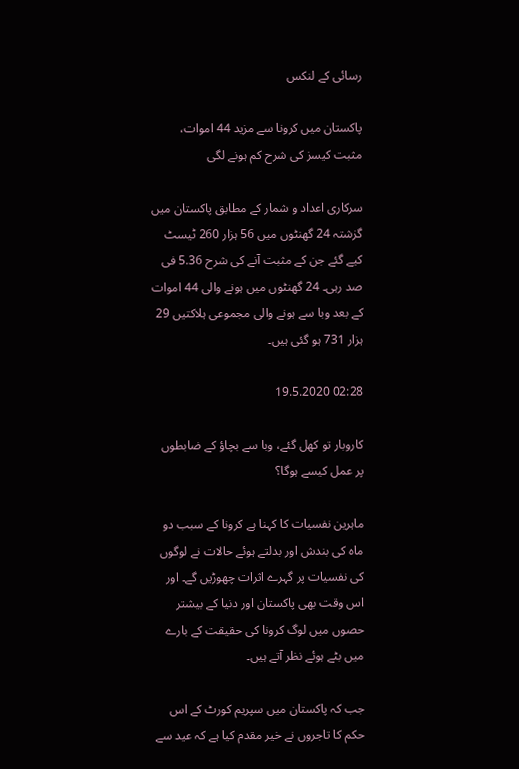رسائی کے لنکس

پاکستان میں کرونا سے مزید 44 اموات، مثبت کیسز کی شرح کم ہونے لگی

سرکاری اعداد و شمار کے مطابق پاکستان میں گزشتہ 24 گھنٹوں میں 56 ہزار 260 ٹیسٹ کیے گئے جن کے مثبت آنے کی شرح 5.36 فی صد رہی۔ 24 گھنٹوں میں ہونے والی 44 اموات کے بعد وبا سے ہونے والی مجموعی ہلاکتیں 29 ہزار 731 ہو گئی ہیں۔

02:28 19.5.2020

کاروبار تو کھل گئے، وبا سے بچاؤ کے ضابطوں پر عمل کیسے ہوگا؟

ماہرین نفسیات کا کہنا ہے کرونا کے سبب دو ماہ کی بندش اور بدلتے ہوئے حالات نے لوگوں کی نفسیات پر گہرے اثرات چھوڑیں گے۔ اور اس وقت بھی پاکستان اور دنیا کے بیشتر حصوں میں لوگ کرونا کی حقیقت کے بارے میں بٹے ہوئے نظر آتے ہیں۔

جب کہ پاکستان میں سپریم کورٹ کے اس حکم کا تاجروں نے خیر مقدم کیا ہے کہ عید سے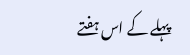پہلے کے اس ہفتے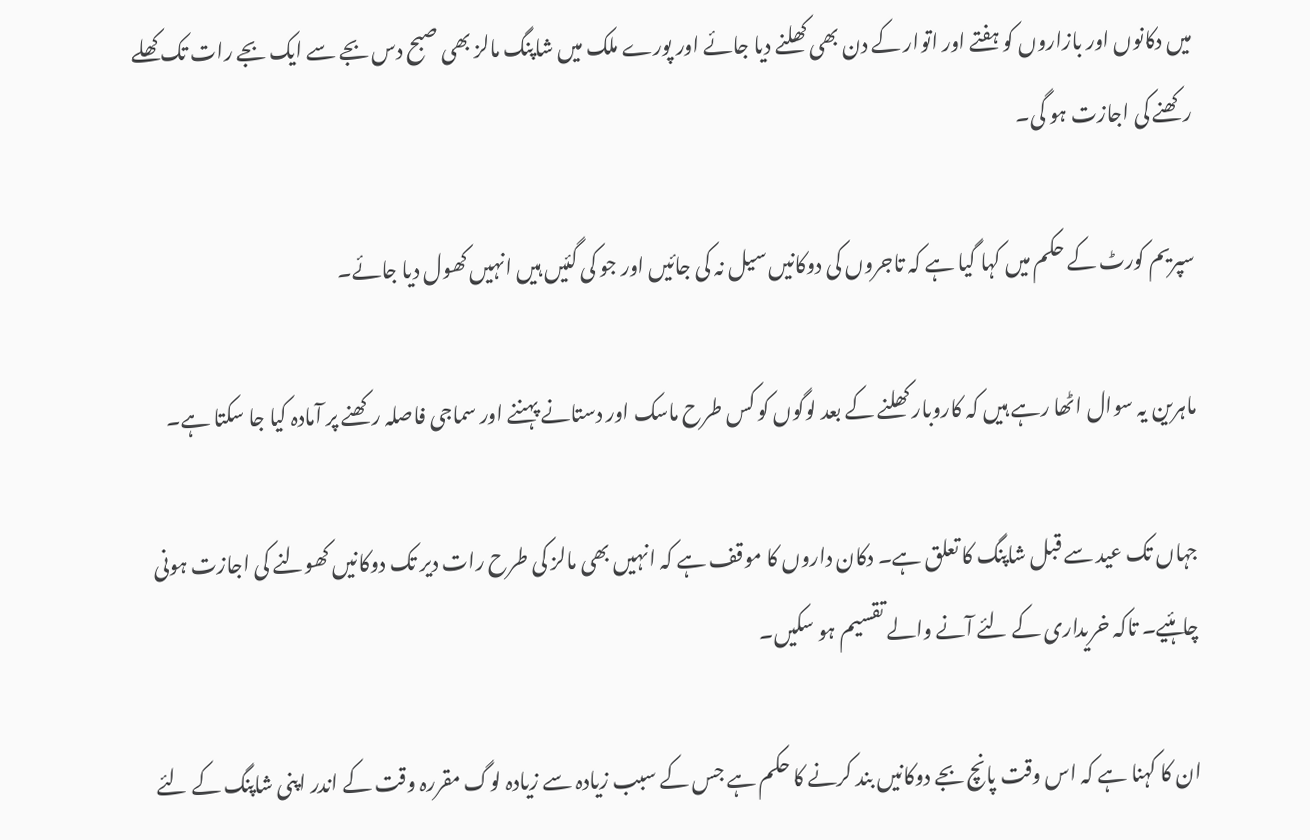میں دکانوں اور بازاروں کو ہفتے اور اتوار کے دن بھی کھلنے دیا جائے اور پورے ملک میں شاپنگ مالز بھی صبح دس بجے سے ایک بجے رات تک کھلے رکھنے کی اجازت ہو گی۔

سپریم کورٹ کے حکم میں کہا گیا ہے کہ تاجروں کی دوکانیں سیل نہ کی جائیں اور جو کی گئیں ہیں انہیں کھول دیا جائے۔

ماہرین یہ سوال اٹھا رہے ہیں کہ کاروبار کھلنے کے بعد لوگوں کو کس طرح ماسک اور دستانے پہننے اور سماجی فاصلہ رکھنے پر آمادہ کیا جا سکتا ہے۔

جہاں تک عید سے قبل شاپنگ کا تعلق ہے۔ دکان داروں کا موقف ہے کہ انہیں بھی مالز کی طرح رات دیر تک دوکانیں کھولنے کی اجازت ہونی چاہئیے۔ تاکہ خریداری کے لئے آنے والے تقسیم ہو سکیں۔

ان کا کہنا ہے کہ اس وقت پانچ بجے دوکانیں بند کرنے کا حکم ہے جس کے سبب زیادہ سے زیادہ لوگ مقررہ وقت کے اندر اپنی شاپنگ کے لئے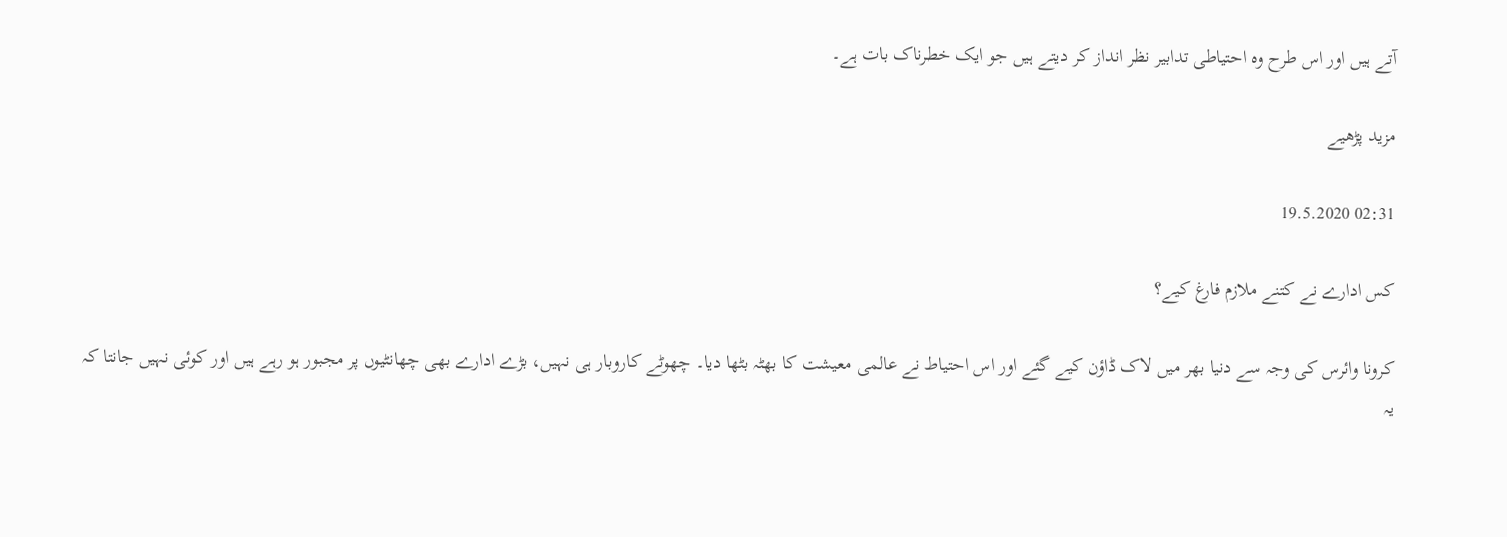آتے ہیں اور اس طرح وہ احتیاطی تدابیر نظر انداز کر دیتے ہیں جو ایک خطرناک بات ہے۔

مزید پڑھیے

02:31 19.5.2020

کس ادارے نے کتنے ملازم فارغ کیے؟

کرونا وائرس کی وجہ سے دنیا بھر میں لاک ڈاؤن کیے گئے اور اس احتیاط نے عالمی معیشت کا بھٹہ بٹھا دیا۔ چھوٹے کاروبار ہی نہیں، بڑے ادارے بھی چھانٹیوں پر مجبور ہو رہے ہیں اور کوئی نہیں جانتا کہ یہ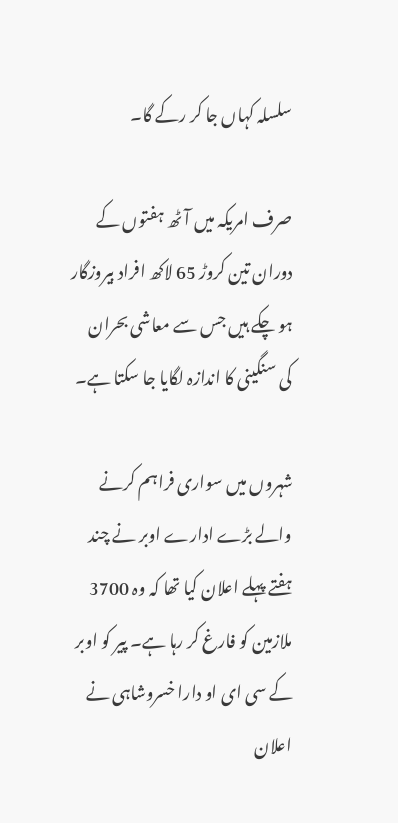سلسلہ کہاں جا کر رکے گا۔

صرف امریکہ میں آٹھ ہفتوں کے دوران تین کروڑ 65 لاکھ افراد بیروزگار ہو چکے ہیں جس سے معاشی بحران کی سنگینی کا اندازہ لگایا جا سکتا ہے۔

شہروں میں سواری فراہم کرنے والے بڑے ادارے اوبر نے چند ہفتے پہلے اعلان کیا تھا کہ وہ 3700 ملازمین کو فارغ کر رہا ہے۔ پیر کو اوبر کے سی ای او دارا خسروشاہی نے اعلان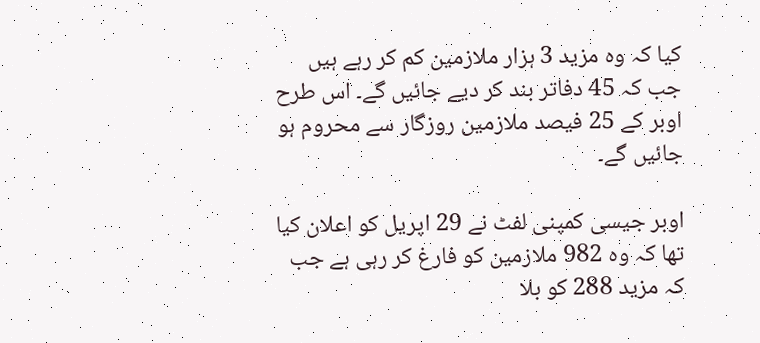کیا کہ وہ مزید 3 ہزار ملازمین کم کر رہے ہیں جب کہ 45 دفاتر بند کر دیے جائیں گے۔ اس طرح اوبر کے 25 فیصد ملازمین روزگار سے محروم ہو جائیں گے۔

اوبر جیسی کمپنی لفٹ نے 29 اپریل کو اعلان کیا تھا کہ وہ 982 ملازمین کو فارغ کر رہی ہے جب کہ مزید 288 کو بلا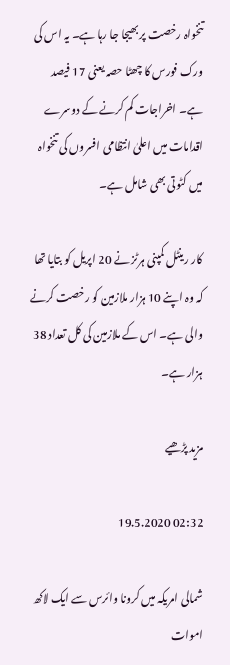تنخواہ رخصت پر بھیجا جا رہا ہے۔ یہ اس کی ورک فورس کا چھٹا حصہ یعنی 17 فیصد ہے۔ اخراجات کم کرنے کے دوسرے اقدامات میں اعلیٰ انتظامی افسروں کی تنخواہ میں کٹوتی بھی شامل ہے۔

کار رینٹل کمپنی ہرٹز نے 20 اپریل کو بتایا تھا کہ وہ اپنے 10 ہزار ملازمین کو رخصت کرنے والی ہے۔ اس کے ملازمین کی کل تعداد 38 ہزار ہے۔

مزید پڑھیے

02:32 19.5.2020

شمالی امریکہ میں کرونا وائرس سے ایک لاکھ اموات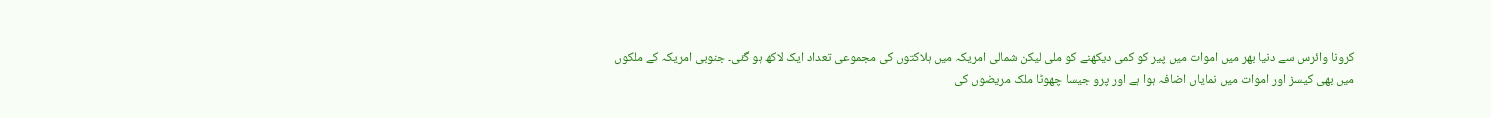کرونا وائرس سے دنیا بھر میں اموات میں پیر کو کمی دیکھنے کو ملی لیکن شمالی امریکہ میں ہلاکتوں کی مجموعی تعداد ایک لاکھ ہو گئی۔ جنوبی امریکہ کے ملکوں میں بھی کیسز اور اموات میں نمایاں اضافہ ہوا ہے اور پرو جیسا چھوٹا ملک مریضوں کی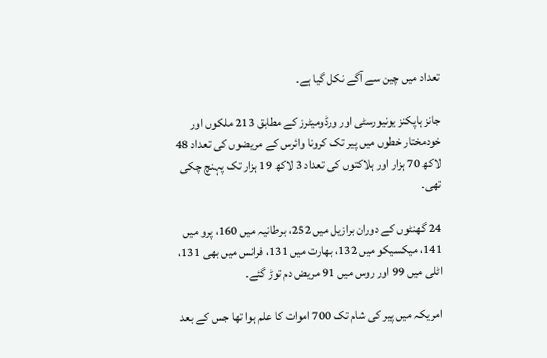تعداد میں چین سے آگے نکل گیا ہے۔

جانز ہاپکنز یونیورسٹی اور ورڈومیٹرز کے مطابق 213 ملکوں اور خودمختار خطوں میں پیر تک کرونا وائرس کے مریضوں کی تعداد 48 لاکھ 70 ہزار اور ہلاکتوں کی تعداد 3 لاکھ 19 ہزار تک پہنچ چکی تھی۔

24 گھنٹوں کے دوران برازیل میں 252، برطانیہ میں 160، پرو میں 141، میکسیکو میں 132، بھارت میں 131، فرانس میں بھی 131، اٹلی میں 99 اور روس میں 91 مریض دم توڑ گئے۔

امریکہ میں پیر کی شام تک 700 اموات کا علم ہوا تھا جس کے بعد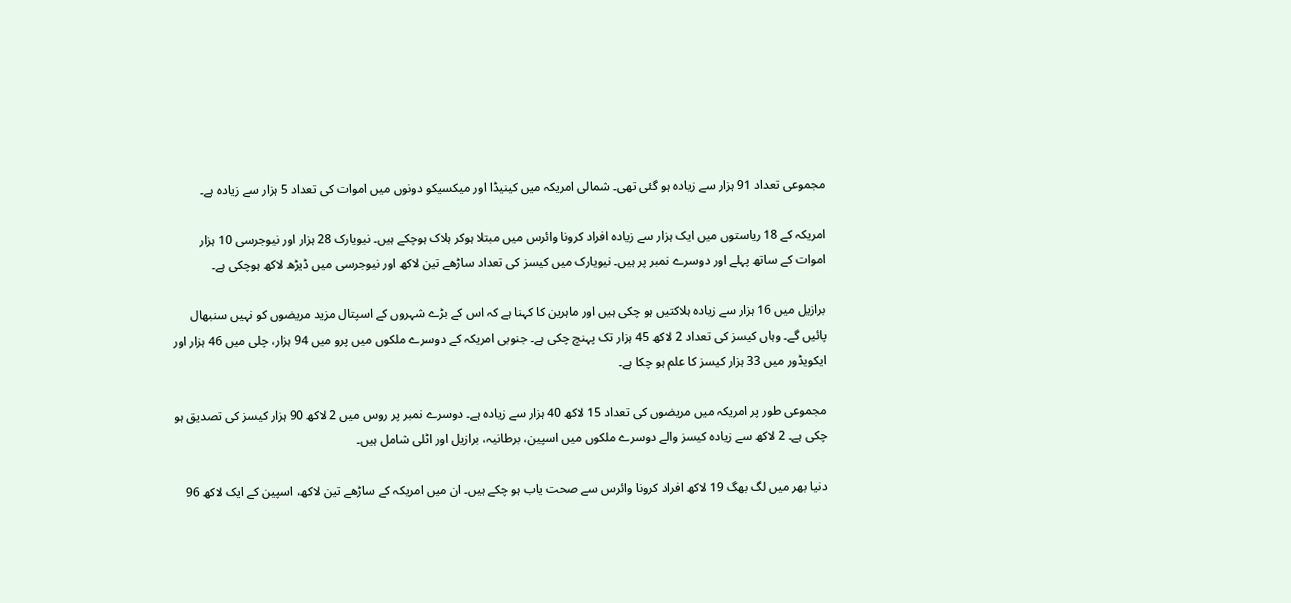مجموعی تعداد 91 ہزار سے زیادہ ہو گئی تھی۔ شمالی امریکہ میں کینیڈا اور میکسیکو دونوں میں اموات کی تعداد 5 ہزار سے زیادہ ہے۔

امریکہ کے 18 ریاستوں میں ایک ہزار سے زیادہ افراد کرونا وائرس میں مبتلا ہوکر ہلاک ہوچکے ہیں۔ نیویارک 28 ہزار اور نیوجرسی 10 ہزار اموات کے ساتھ پہلے اور دوسرے نمبر پر ہیں۔ نیویارک میں کیسز کی تعداد ساڑھے تین لاکھ اور نیوجرسی میں ڈیڑھ لاکھ ہوچکی ہے۔

برازیل میں 16 ہزار سے زیادہ ہلاکتیں ہو چکی ہیں اور ماہرین کا کہنا ہے کہ اس کے بڑے شہروں کے اسپتال مزید مریضوں کو نہیں سنبھال پائیں گے۔ وہاں کیسز کی تعداد 2 لاکھ 45 ہزار تک پہنچ چکی ہے۔ جنوبی امریکہ کے دوسرے ملکوں میں پرو میں 94 ہزار، چلی میں 46 ہزار اور ایکویڈور میں 33 ہزار کیسز کا علم ہو چکا ہے۔

مجموعی طور پر امریکہ میں مریضوں کی تعداد 15 لاکھ 40 ہزار سے زیادہ ہے۔ دوسرے نمبر پر روس میں 2 لاکھ 90 ہزار کیسز کی تصدیق ہو چکی ہے۔ 2 لاکھ سے زیادہ کیسز والے دوسرے ملکوں میں اسپین، برطانیہ، برازیل اور اٹلی شامل ہیں۔

دنیا بھر میں لگ بھگ 19 لاکھ افراد کرونا وائرس سے صحت یاب ہو چکے ہیں۔ ان میں امریکہ کے ساڑھے تین لاکھ، اسپین کے ایک لاکھ 96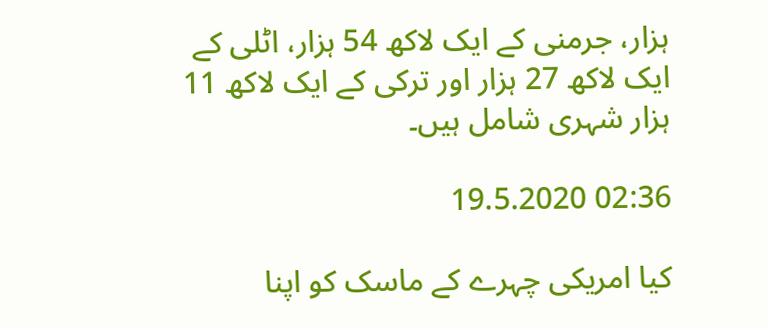ہزار، جرمنی کے ایک لاکھ 54 ہزار، اٹلی کے ایک لاکھ 27 ہزار اور ترکی کے ایک لاکھ 11 ہزار شہری شامل ہیں۔

02:36 19.5.2020

کیا امریکی چہرے کے ماسک کو اپنا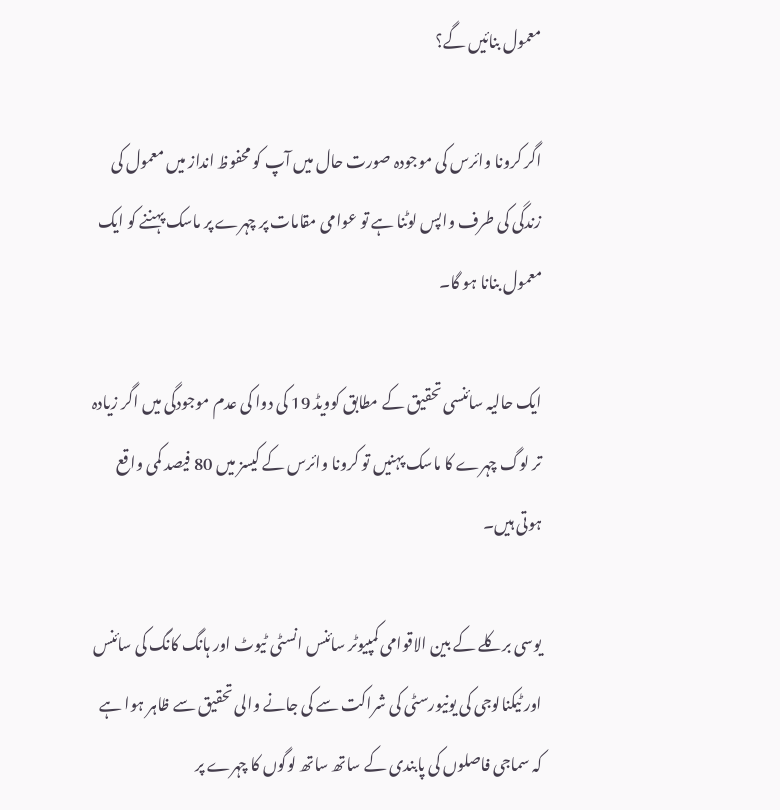معمول بنائیں گے؟

اگر کرونا وائرس کی موجودہ صورت حال میں آپ کو محفوظ انداز میں معمول کی زندگی کی طرف واپس لوٹنا ہے تو عوامی مقامات پر چہرے پر ماسک پہننے کو ایک معمول بنانا ہو گا۔

ایک حالیہ سائنسی تحقیق کے مطابق کوویڈ 19 کی دوا کی عدم موجودگی میں اگر زیادہ تر لوگ چہرے کا ماسک پہنیں تو کرونا وائرس کے کیسز میں 80 فیصد کمی واقع ہوتی ہیں۔

یوسی برکلے کے بین الاقوامی کمپیوٹر سائنس انسٹی ٹیوٹ اور ہانگ کانگ کی سائنس اور ٹیکنالوجی کی یونیورسٹی کی شراکت سے کی جانے والی تحقیق سے ظاہر ہوا ہے کہ سماجی فاصلوں کی پابندی کے ساتھ ساتھ لوگوں کا چہرے پر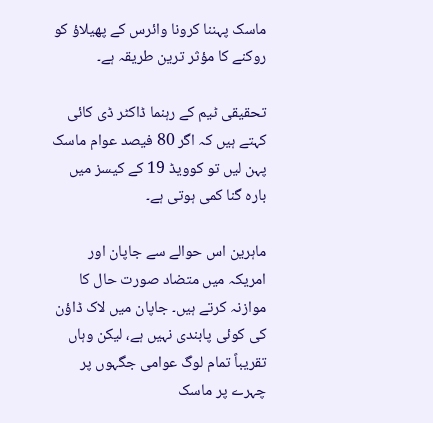ماسک پہننا کرونا وائرس کے پھیلاؤ کو روکنے کا مؤثر ترین طریقہ ہے۔

تحقیقی ٹیم کے رہنما ڈاکٹر ڈی کائی کہتے ہیں کہ اگر 80 فیصد عوام ماسک پہن لیں تو کوویڈ 19 کے کیسز میں بارہ گنا کمی ہوتی ہے۔

ماہرین اس حوالے سے جاپان اور امریکہ میں متضاد صورت حال کا موازنہ کرتے ہیں۔ جاپان میں لاک ڈاؤن کی کوئی پابندی نہیں ہے، لیکن وہاں تقریباً تمام لوگ عوامی جگہوں پر چہرے پر ماسک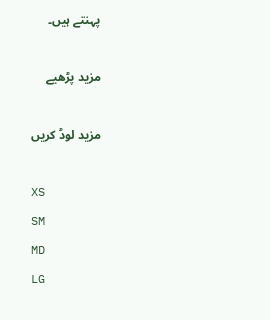پہنتے ہیں۔

مزید پڑھیے

مزید لوڈ کریں

XS
SM
MD
LG